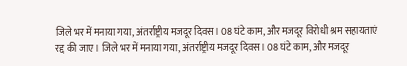जिले भर में मनाया गया, अंतर्राष्ट्रीय मजदूर दिवस। 08 घंटे काम, और मजदूर विरोधी श्रम सहायताएं रद्द की जाए। जिले भर में मनाया गया, अंतर्राष्ट्रीय मजदूर दिवस। 08 घंटे काम, और मजदूर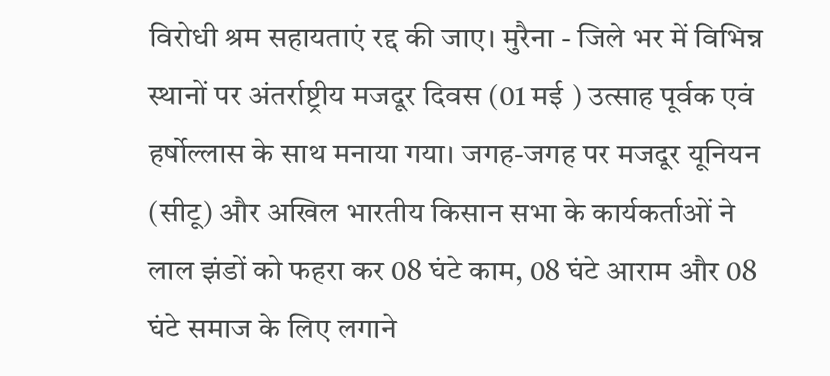विरोधी श्रम सहायताएं रद्द की जाए। मुरैना - जिले भर में विभिन्न स्थानों पर अंतर्राष्ट्रीय मजदूर दिवस (01 मई ) उत्साह पूर्वक एवं हर्षोल्लास के साथ मनाया गया। जगह-जगह पर मजदूर यूनियन (सीटू) और अखिल भारतीय किसान सभा के कार्यकर्ताओं ने लाल झंडों को फहरा कर 08 घंटे काम, 08 घंटे आराम और 08 घंटे समाज के लिए लगाने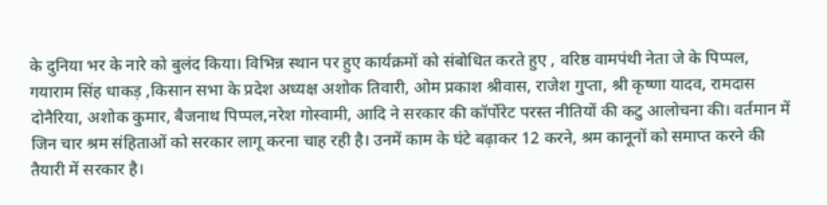के दुनिया भर के नारे को बुलंद किया। विभिन्न स्थान पर हुए कार्यक्रमों को संबोधित करते हुए , वरिष्ठ वामपंथी नेता जे के पिप्पल, गयाराम सिंह धाकड़ ,किसान सभा के प्रदेश अध्यक्ष अशोक तिवारी, ओम प्रकाश श्रीवास, राजेश गुप्ता, श्री कृष्णा यादव, रामदास दोनैरिया, अशोक कुमार, बैजनाथ पिप्पल,नरेश गोस्वामी, आदि ने सरकार की कॉर्पोरेट परस्त नीतियों की कटु आलोचना की। वर्तमान में जिन चार श्रम संहिताओं को सरकार लागू करना चाह रही है। उनमें काम के घंटे बढ़ाकर 12 करने, श्रम कानूनों को समाप्त करने की तैयारी में सरकार है।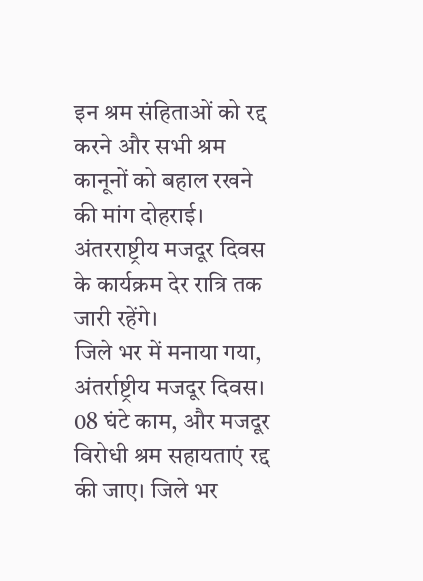इन श्रम संहिताओं को रद्द करने और सभी श्रम कानूनों को बहाल रखने की मांग दोहराई। अंतरराष्ट्रीय मजदूर दिवस के कार्यक्रम देर रात्रि तक जारी रहेंगे।
जिले भर में मनाया गया, अंतर्राष्ट्रीय मजदूर दिवस। 08 घंटे काम, और मजदूर विरोधी श्रम सहायताएं रद्द की जाए। जिले भर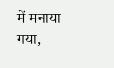में मनाया गया,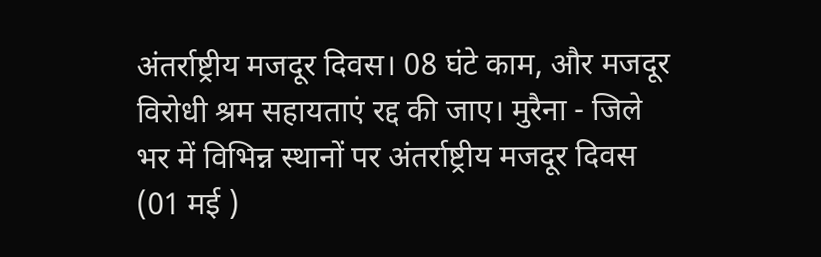अंतर्राष्ट्रीय मजदूर दिवस। 08 घंटे काम, और मजदूर विरोधी श्रम सहायताएं रद्द की जाए। मुरैना - जिले भर में विभिन्न स्थानों पर अंतर्राष्ट्रीय मजदूर दिवस (01 मई )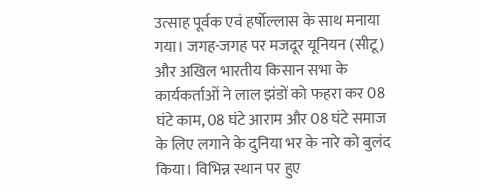उत्साह पूर्वक एवं हर्षोल्लास के साथ मनाया गया। जगह-जगह पर मजदूर यूनियन (सीटू) और अखिल भारतीय किसान सभा के कार्यकर्ताओं ने लाल झंडों को फहरा कर 08 घंटे काम, 08 घंटे आराम और 08 घंटे समाज के लिए लगाने के दुनिया भर के नारे को बुलंद किया। विभिन्न स्थान पर हुए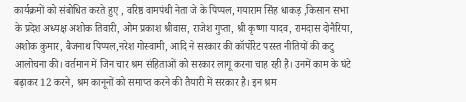कार्यक्रमों को संबोधित करते हुए , वरिष्ठ वामपंथी नेता जे के पिप्पल, गयाराम सिंह धाकड़ ,किसान सभा के प्रदेश अध्यक्ष अशोक तिवारी, ओम प्रकाश श्रीवास, राजेश गुप्ता, श्री कृष्णा यादव, रामदास दोनैरिया, अशोक कुमार, बैजनाथ पिप्पल,नरेश गोस्वामी, आदि ने सरकार की कॉर्पोरेट परस्त नीतियों की कटु आलोचना की। वर्तमान में जिन चार श्रम संहिताओं को सरकार लागू करना चाह रही है। उनमें काम के घंटे बढ़ाकर 12 करने, श्रम कानूनों को समाप्त करने की तैयारी में सरकार है। इन श्रम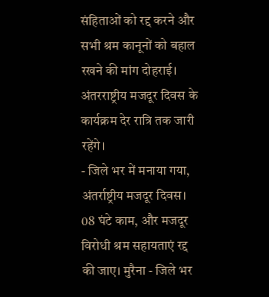संहिताओं को रद्द करने और सभी श्रम कानूनों को बहाल रखने की मांग दोहराई। अंतरराष्ट्रीय मजदूर दिवस के कार्यक्रम देर रात्रि तक जारी रहेंगे।
- जिले भर में मनाया गया, अंतर्राष्ट्रीय मजदूर दिवस। 08 घंटे काम, और मजदूर विरोधी श्रम सहायताएं रद्द की जाए। मुरैना - जिले भर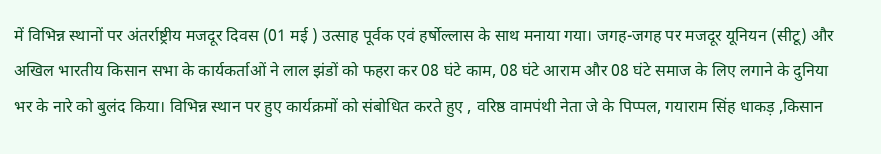में विभिन्न स्थानों पर अंतर्राष्ट्रीय मजदूर दिवस (01 मई ) उत्साह पूर्वक एवं हर्षोल्लास के साथ मनाया गया। जगह-जगह पर मजदूर यूनियन (सीटू) और अखिल भारतीय किसान सभा के कार्यकर्ताओं ने लाल झंडों को फहरा कर 08 घंटे काम, 08 घंटे आराम और 08 घंटे समाज के लिए लगाने के दुनिया भर के नारे को बुलंद किया। विभिन्न स्थान पर हुए कार्यक्रमों को संबोधित करते हुए , वरिष्ठ वामपंथी नेता जे के पिप्पल, गयाराम सिंह धाकड़ ,किसान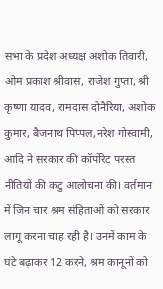सभा के प्रदेश अध्यक्ष अशोक तिवारी, ओम प्रकाश श्रीवास, राजेश गुप्ता, श्री कृष्णा यादव, रामदास दोनैरिया, अशोक कुमार, बैजनाथ पिप्पल,नरेश गोस्वामी, आदि ने सरकार की कॉर्पोरेट परस्त नीतियों की कटु आलोचना की। वर्तमान में जिन चार श्रम संहिताओं को सरकार लागू करना चाह रही है। उनमें काम के घंटे बढ़ाकर 12 करने, श्रम कानूनों को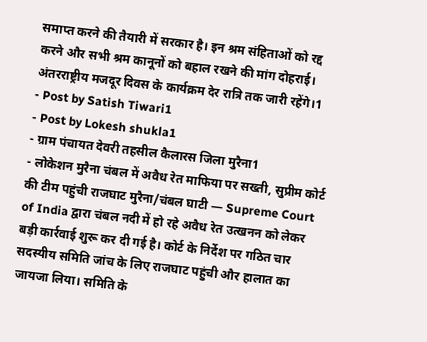समाप्त करने की तैयारी में सरकार है। इन श्रम संहिताओं को रद्द करने और सभी श्रम कानूनों को बहाल रखने की मांग दोहराई। अंतरराष्ट्रीय मजदूर दिवस के कार्यक्रम देर रात्रि तक जारी रहेंगे।1
- Post by Satish Tiwari1
- Post by Lokesh shukla1
- ग्राम पंचायत देवरी तहसील कैलारस जिला मुरैना1
- लोकेशन मुरैना चंबल में अवैध रेत माफिया पर सख्ती, सुप्रीम कोर्ट की टीम पहुंची राजघाट मुरैना/चंबल घाटी — Supreme Court of India द्वारा चंबल नदी में हो रहे अवैध रेत उत्खनन को लेकर बड़ी कार्रवाई शुरू कर दी गई है। कोर्ट के निर्देश पर गठित चार सदस्यीय समिति जांच के लिए राजघाट पहुंची और हालात का जायजा लिया। समिति के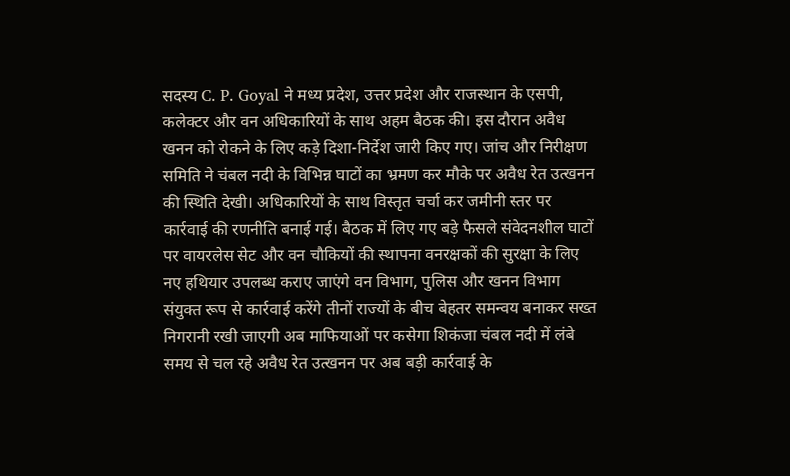सदस्य C. P. Goyal ने मध्य प्रदेश, उत्तर प्रदेश और राजस्थान के एसपी, कलेक्टर और वन अधिकारियों के साथ अहम बैठक की। इस दौरान अवैध खनन को रोकने के लिए कड़े दिशा-निर्देश जारी किए गए। जांच और निरीक्षण समिति ने चंबल नदी के विभिन्न घाटों का भ्रमण कर मौके पर अवैध रेत उत्खनन की स्थिति देखी। अधिकारियों के साथ विस्तृत चर्चा कर जमीनी स्तर पर कार्रवाई की रणनीति बनाई गई। बैठक में लिए गए बड़े फैसले संवेदनशील घाटों पर वायरलेस सेट और वन चौकियों की स्थापना वनरक्षकों की सुरक्षा के लिए नए हथियार उपलब्ध कराए जाएंगे वन विभाग, पुलिस और खनन विभाग संयुक्त रूप से कार्रवाई करेंगे तीनों राज्यों के बीच बेहतर समन्वय बनाकर सख्त निगरानी रखी जाएगी अब माफियाओं पर कसेगा शिकंजा चंबल नदी में लंबे समय से चल रहे अवैध रेत उत्खनन पर अब बड़ी कार्रवाई के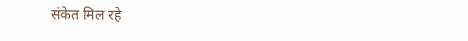संकेत मिल रहे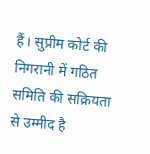हैं। सुप्रीम कोर्ट की निगरानी में गठित समिति की सक्रियता से उम्मीद है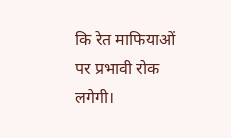कि रेत माफियाओं पर प्रभावी रोक लगेगी।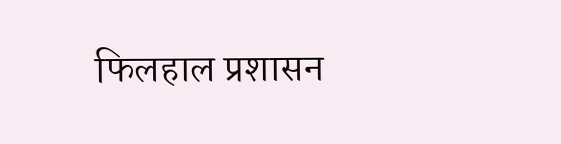फिलहाल प्रशासन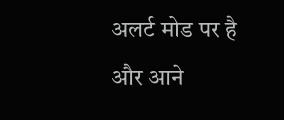अलर्ट मोड पर है और आने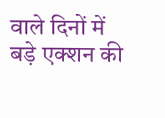वाले दिनों में बड़े एक्शन की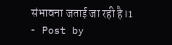संभावना जताई जा रही है।1
- Post by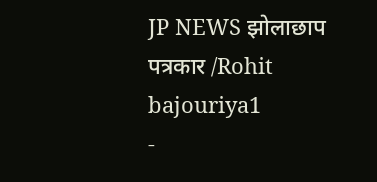JP NEWS झोलाछाप पत्रकार /Rohit bajouriya1
-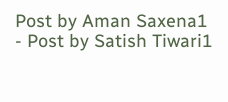Post by Aman Saxena1
- Post by Satish Tiwari1